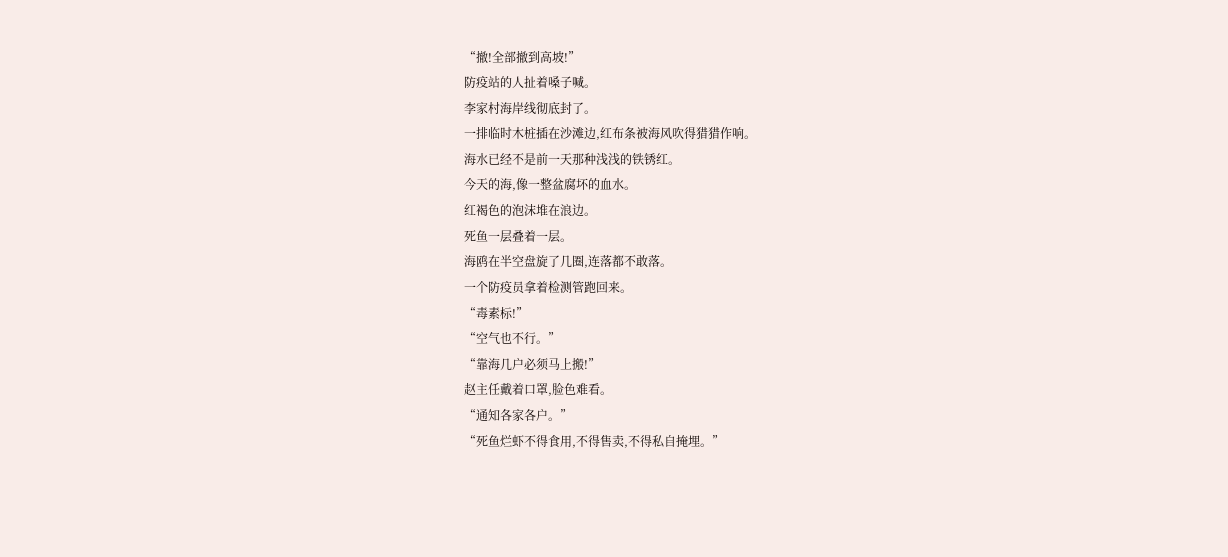“撤!全部撤到高坡!”
防疫站的人扯着嗓子喊。
李家村海岸线彻底封了。
一排临时木桩插在沙滩边,红布条被海风吹得猎猎作响。
海水已经不是前一天那种浅浅的铁锈红。
今天的海,像一整盆腐坏的血水。
红褐色的泡沫堆在浪边。
死鱼一层叠着一层。
海鸥在半空盘旋了几圈,连落都不敢落。
一个防疫员拿着检测管跑回来。
“毒素标!”
“空气也不行。”
“靠海几户必须马上搬!”
赵主任戴着口罩,脸色难看。
“通知各家各户。”
“死鱼烂虾不得食用,不得售卖,不得私自掩埋。”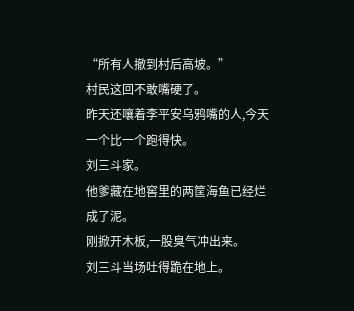“所有人撤到村后高坡。”
村民这回不敢嘴硬了。
昨天还嚷着李平安乌鸦嘴的人,今天一个比一个跑得快。
刘三斗家。
他爹藏在地窖里的两筐海鱼已经烂成了泥。
刚掀开木板,一股臭气冲出来。
刘三斗当场吐得跪在地上。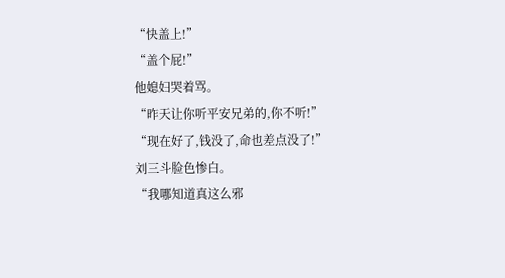“快盖上!”
“盖个屁!”
他媳妇哭着骂。
“昨天让你听平安兄弟的,你不听!”
“现在好了,钱没了,命也差点没了!”
刘三斗脸色惨白。
“我哪知道真这么邪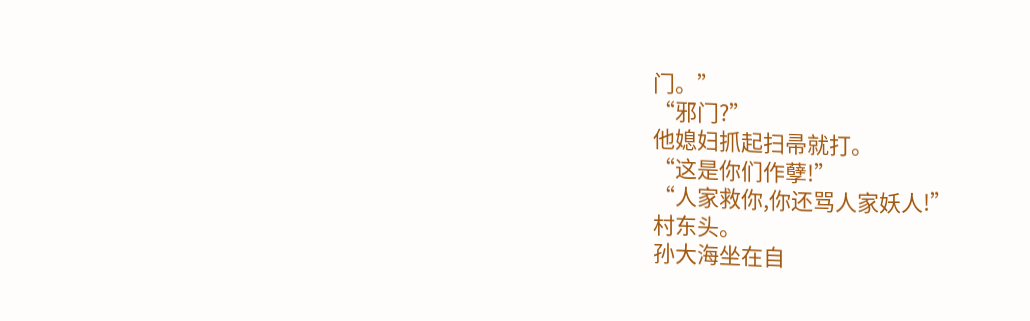门。”
“邪门?”
他媳妇抓起扫帚就打。
“这是你们作孽!”
“人家救你,你还骂人家妖人!”
村东头。
孙大海坐在自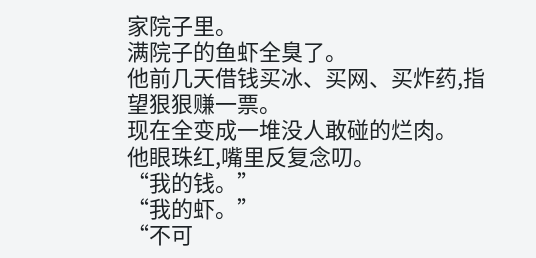家院子里。
满院子的鱼虾全臭了。
他前几天借钱买冰、买网、买炸药,指望狠狠赚一票。
现在全变成一堆没人敢碰的烂肉。
他眼珠红,嘴里反复念叨。
“我的钱。”
“我的虾。”
“不可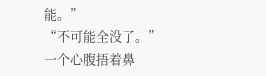能。”
“不可能全没了。”
一个心腹捂着鼻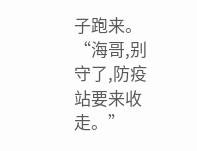子跑来。
“海哥,别守了,防疫站要来收走。”